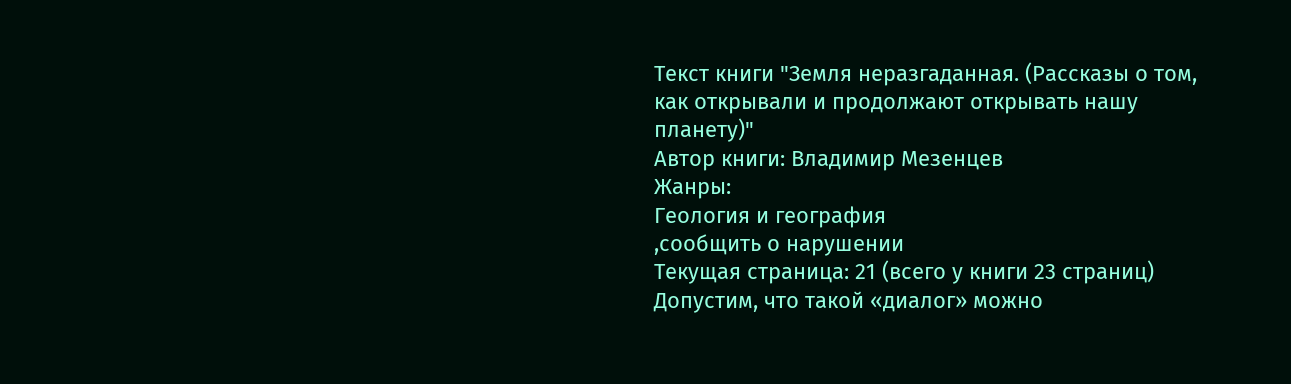Текст книги "Земля неразгаданная. (Рассказы о том, как открывали и продолжают открывать нашу планету)"
Автор книги: Владимир Мезенцев
Жанры:
Геология и география
,сообщить о нарушении
Текущая страница: 21 (всего у книги 23 страниц)
Допустим, что такой «диалог» можно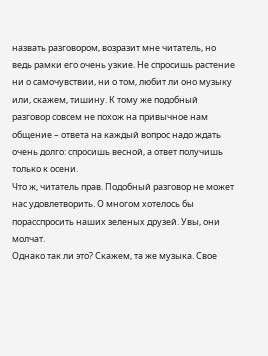назвать разговором, возразит мне читатель, но ведь рамки его очень узкие. Не спросишь растение ни о самочувствии, ни о том, любит ли оно музыку или, скажем, тишину. К тому же подобный разговор совсем не похож на привычное нам общение – ответа на каждый вопрос надо ждать очень долго: спросишь весной, а ответ получишь только к осени.
Что ж, читатель прав. Подобный разговор не может нас удовлетворить. О многом хотелось бы порасспросить наших зеленых друзей. Увы, они молчат.
Однако так ли это? Скажем, та же музыка. Свое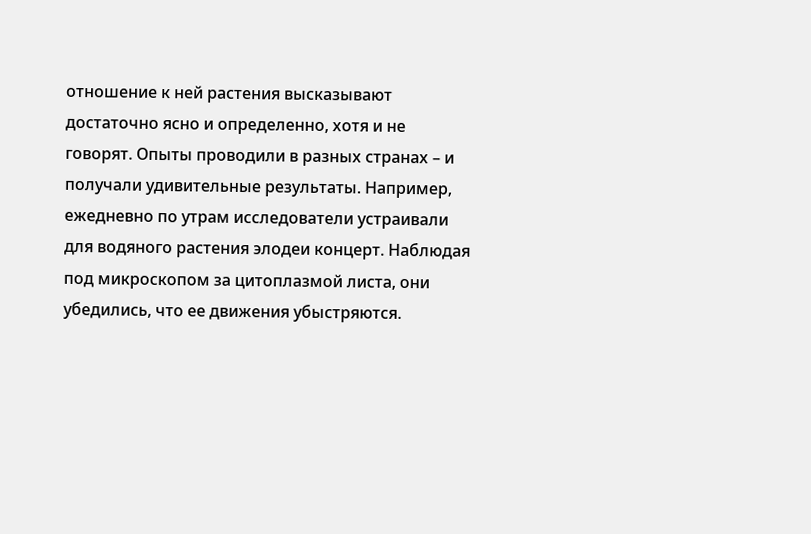отношение к ней растения высказывают достаточно ясно и определенно, хотя и не говорят. Опыты проводили в разных странах – и получали удивительные результаты. Например, ежедневно по утрам исследователи устраивали для водяного растения элодеи концерт. Наблюдая под микроскопом за цитоплазмой листа, они убедились, что ее движения убыстряются.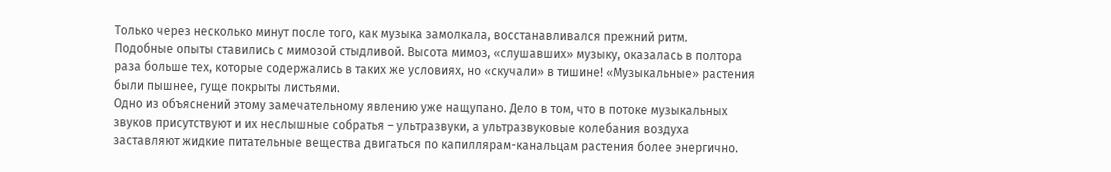Только через несколько минут после того, как музыка замолкала, восстанавливался прежний ритм.
Подобные опыты ставились с мимозой стыдливой. Высота мимоз, «слушавших» музыку, оказалась в полтора раза больше тех, которые содержались в таких же условиях, но «скучали» в тишине! «Музыкальные» растения были пышнее, гуще покрыты листьями.
Одно из объяснений этому замечательному явлению уже нащупано. Дело в том, что в потоке музыкальных звуков присутствуют и их неслышные собратья – ультразвуки, а ультразвуковые колебания воздуха заставляют жидкие питательные вещества двигаться по капиллярам-канальцам растения более энергично.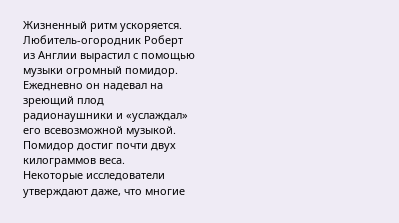Жизненный ритм ускоряется.
Любитель-огородник Роберт из Англии вырастил с помощью музыки огромный помидор. Ежедневно он надевал на зреющий плод радионаушники и «услаждал» его всевозможной музыкой. Помидор достиг почти двух килограммов веса.
Некоторые исследователи утверждают даже, что многие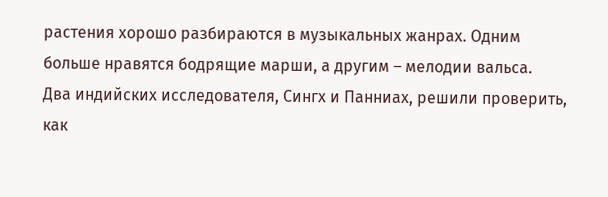растения хорошо разбираются в музыкальных жанрах. Одним больше нравятся бодрящие марши, а другим – мелодии вальса.
Два индийских исследователя, Сингх и Панниах, решили проверить, как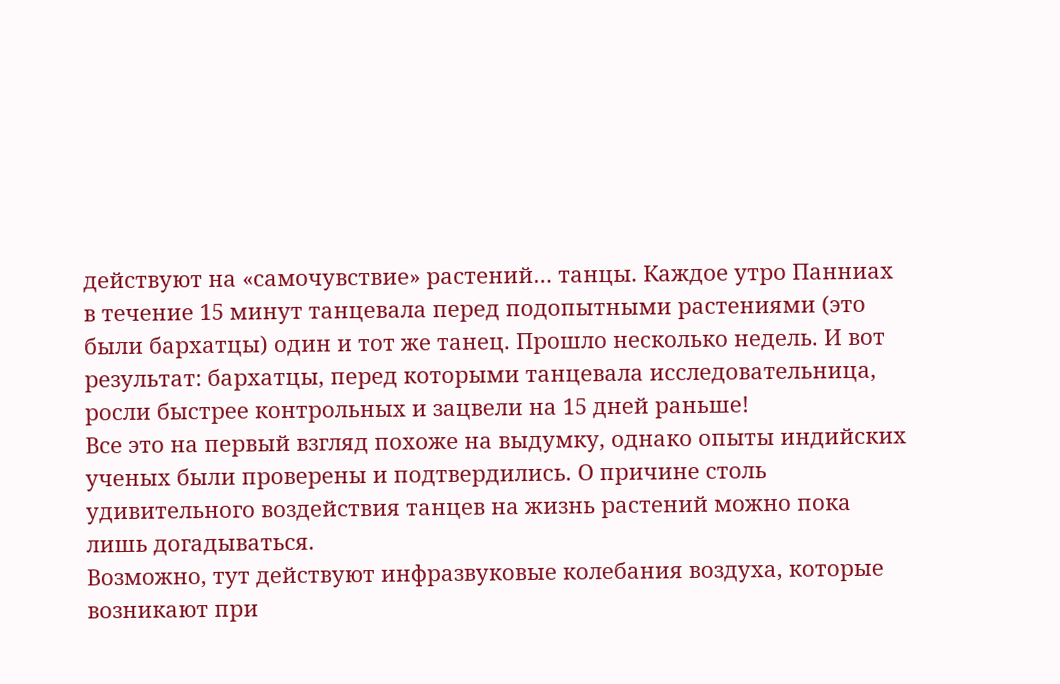действуют на «самочувствие» растений… танцы. Каждое утро Панниах в течение 15 минут танцевала перед подопытными растениями (это были бархатцы) один и тот же танец. Прошло несколько недель. И вот результат: бархатцы, перед которыми танцевала исследовательница, росли быстрее контрольных и зацвели на 15 дней раньше!
Все это на первый взгляд похоже на выдумку, однако опыты индийских ученых были проверены и подтвердились. О причине столь удивительного воздействия танцев на жизнь растений можно пока лишь догадываться.
Возможно, тут действуют инфразвуковые колебания воздуха, которые возникают при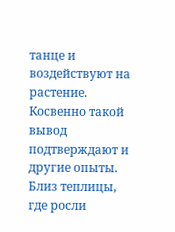танце и воздействуют на растение. Косвенно такой вывод подтверждают и другие опыты. Близ теплицы, где росли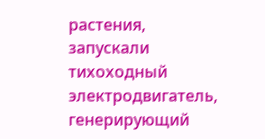растения, запускали тихоходный электродвигатель, генерирующий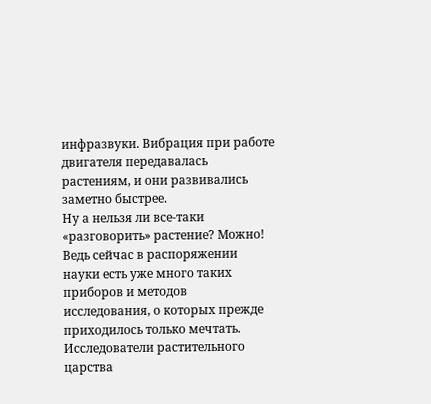инфразвуки. Вибрация при работе двигателя передавалась растениям, и они развивались заметно быстрее.
Ну а нельзя ли все-таки «разговорить» растение? Можно! Ведь сейчас в распоряжении науки есть уже много таких приборов и методов исследования, о которых прежде приходилось только мечтать. Исследователи растительного царства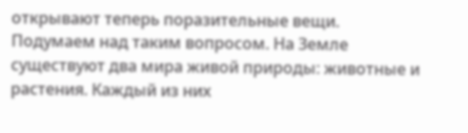открывают теперь поразительные вещи.
Подумаем над таким вопросом. На Земле существуют два мира живой природы: животные и растения. Каждый из них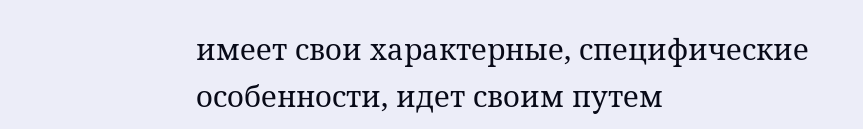имеет свои характерные, специфические особенности, идет своим путем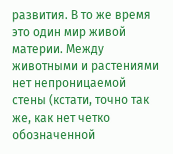развития. В то же время это один мир живой материи. Между животными и растениями нет непроницаемой стены (кстати, точно так же, как нет четко обозначенной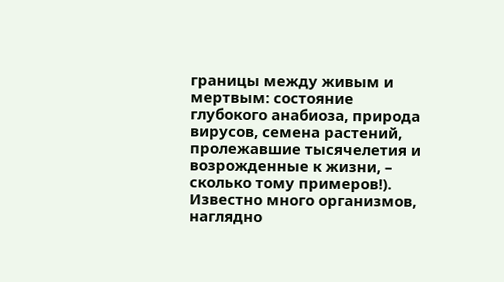границы между живым и мертвым: состояние глубокого анабиоза, природа вирусов, семена растений, пролежавшие тысячелетия и возрожденные к жизни, – сколько тому примеров!).
Известно много организмов, наглядно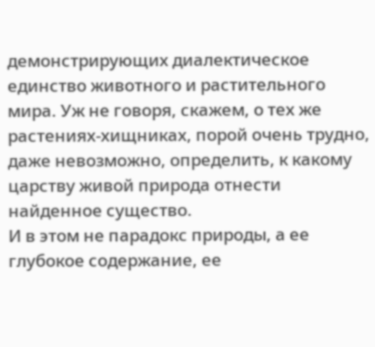демонстрирующих диалектическое единство животного и растительного мира. Уж не говоря, скажем, о тех же растениях-хищниках, порой очень трудно, даже невозможно, определить, к какому царству живой природа отнести найденное существо.
И в этом не парадокс природы, а ее глубокое содержание, ее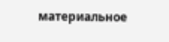материальное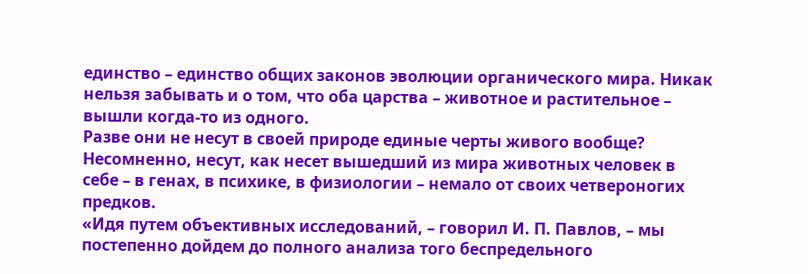единство – единство общих законов эволюции органического мира. Никак нельзя забывать и о том, что оба царства – животное и растительное – вышли когда-то из одного.
Разве они не несут в своей природе единые черты живого вообще? Несомненно, несут, как несет вышедший из мира животных человек в себе – в генах, в психике, в физиологии – немало от своих четвероногих предков.
«Идя путем объективных исследований, – говорил И. П. Павлов, – мы постепенно дойдем до полного анализа того беспредельного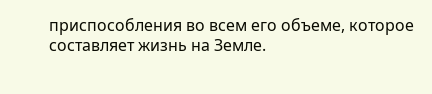приспособления во всем его объеме, которое составляет жизнь на Земле.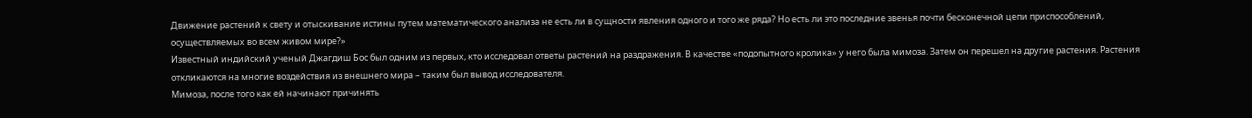Движение растений к свету и отыскивание истины путем математического анализа не есть ли в сущности явления одного и того же ряда? Но есть ли это последние звенья почти бесконечной цепи приспособлений, осуществляемых во всем живом мире?»
Известный индийский ученый Джагдиш Бос был одним из первых, кто исследовал ответы растений на раздражения. В качестве «подопытного кролика» у него была мимоза. Затем он перешел на другие растения. Растения откликаются на многие воздействия из внешнего мира – таким был вывод исследователя.
Мимоза, после того как ей начинают причинять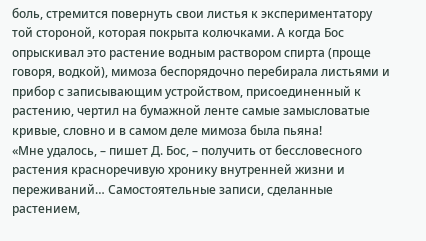боль, стремится повернуть свои листья к экспериментатору той стороной, которая покрыта колючками. А когда Бос опрыскивал это растение водным раствором спирта (проще говоря, водкой), мимоза беспорядочно перебирала листьями и прибор с записывающим устройством, присоединенный к растению, чертил на бумажной ленте самые замысловатые кривые, словно и в самом деле мимоза была пьяна!
«Мне удалось, – пишет Д. Бос, – получить от бессловесного растения красноречивую хронику внутренней жизни и переживаний… Самостоятельные записи, сделанные растением,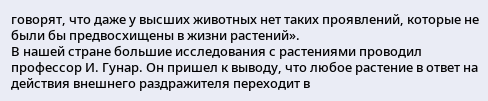говорят, что даже у высших животных нет таких проявлений, которые не были бы предвосхищены в жизни растений».
В нашей стране большие исследования с растениями проводил профессор И. Гунар. Он пришел к выводу, что любое растение в ответ на действия внешнего раздражителя переходит в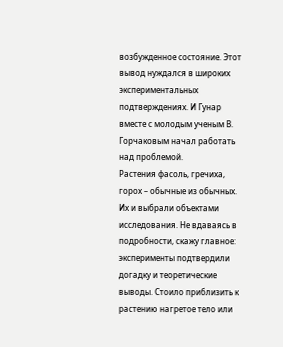возбужденное состояние. Этот вывод нуждался в широких экспериментальных подтверждениях. И Гунар вместе с молодым ученым В. Горчаковым начал работать над проблемой.
Растения фасоль, гречиха, горох – обычные из обычных. Их и выбрали объектами исследования. Не вдаваясь в подробности, скажу главное: эксперименты подтвердили догадку и теоретические выводы. Стоило приблизить к растению нагретое тело или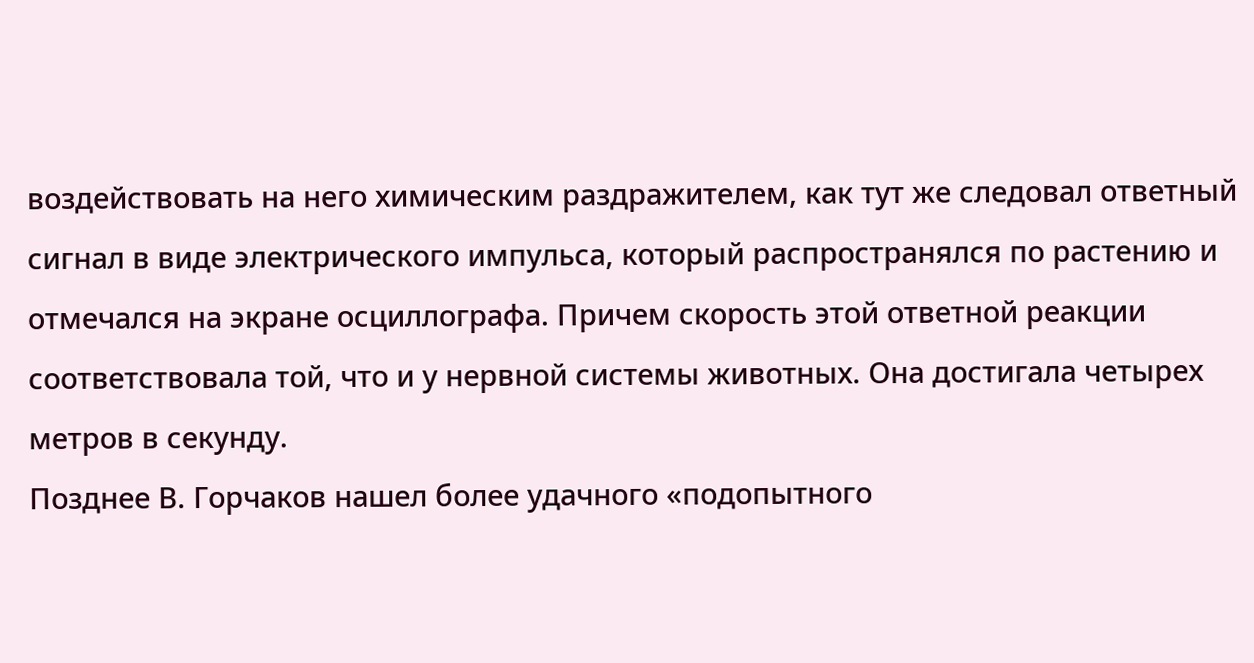воздействовать на него химическим раздражителем, как тут же следовал ответный сигнал в виде электрического импульса, который распространялся по растению и отмечался на экране осциллографа. Причем скорость этой ответной реакции соответствовала той, что и у нервной системы животных. Она достигала четырех метров в секунду.
Позднее В. Горчаков нашел более удачного «подопытного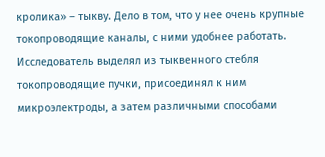кролика» – тыкву. Дело в том, что у нее очень крупные токопроводящие каналы, с ними удобнее работать. Исследователь выделял из тыквенного стебля токопроводящие пучки, присоединял к ним микроэлектроды, а затем различными способами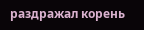раздражал корень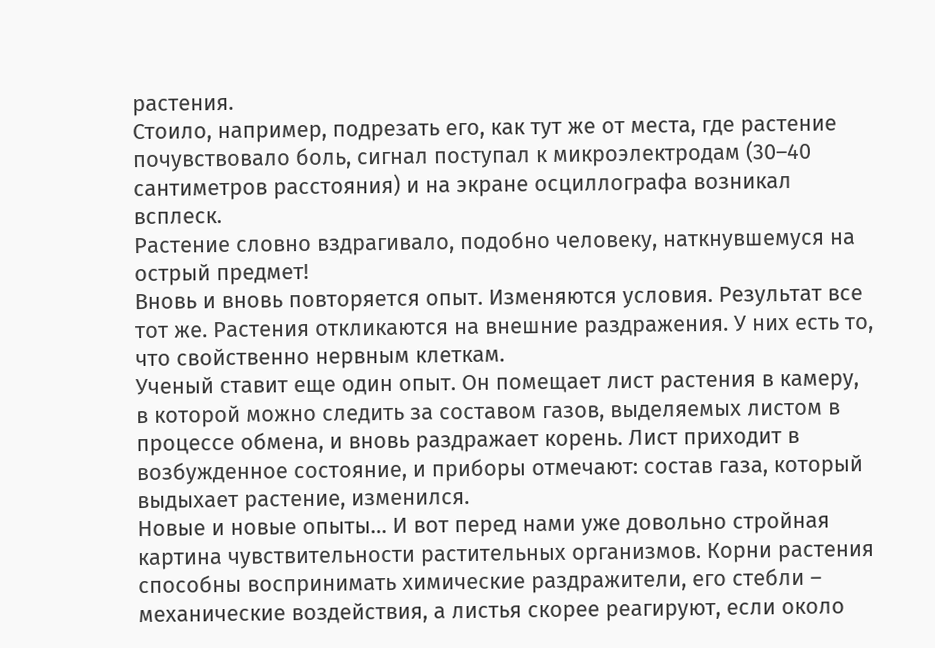растения.
Стоило, например, подрезать его, как тут же от места, где растение почувствовало боль, сигнал поступал к микроэлектродам (30–40 сантиметров расстояния) и на экране осциллографа возникал всплеск.
Растение словно вздрагивало, подобно человеку, наткнувшемуся на острый предмет!
Вновь и вновь повторяется опыт. Изменяются условия. Результат все тот же. Растения откликаются на внешние раздражения. У них есть то, что свойственно нервным клеткам.
Ученый ставит еще один опыт. Он помещает лист растения в камеру, в которой можно следить за составом газов, выделяемых листом в процессе обмена, и вновь раздражает корень. Лист приходит в возбужденное состояние, и приборы отмечают: состав газа, который выдыхает растение, изменился.
Новые и новые опыты… И вот перед нами уже довольно стройная картина чувствительности растительных организмов. Корни растения способны воспринимать химические раздражители, его стебли – механические воздействия, а листья скорее реагируют, если около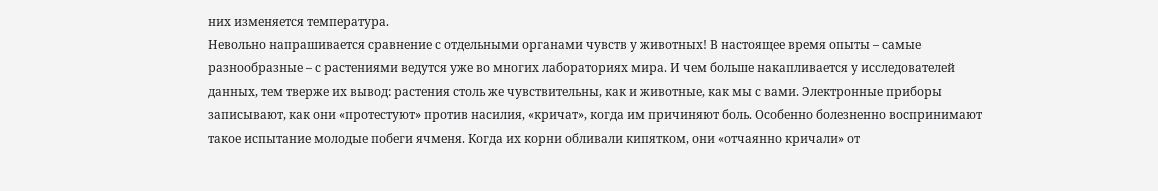них изменяется температура.
Невольно напрашивается сравнение с отдельными органами чувств у животных! В настоящее время опыты – самые разнообразные – с растениями ведутся уже во многих лабораториях мира. И чем больше накапливается у исследователей данных, тем тверже их вывод: растения столь же чувствительны, как и животные, как мы с вами. Электронные приборы записывают, как они «протестуют» против насилия, «кричат», когда им причиняют боль. Особенно болезненно воспринимают такое испытание молодые побеги ячменя. Когда их корни обливали кипятком, они «отчаянно кричали» от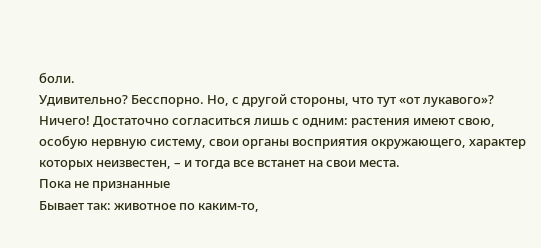боли.
Удивительно? Бесспорно. Но, с другой стороны, что тут «от лукавого»? Ничего! Достаточно согласиться лишь с одним: растения имеют свою, особую нервную систему, свои органы восприятия окружающего, характер которых неизвестен, – и тогда все встанет на свои места.
Пока не признанные
Бывает так: животное по каким-то,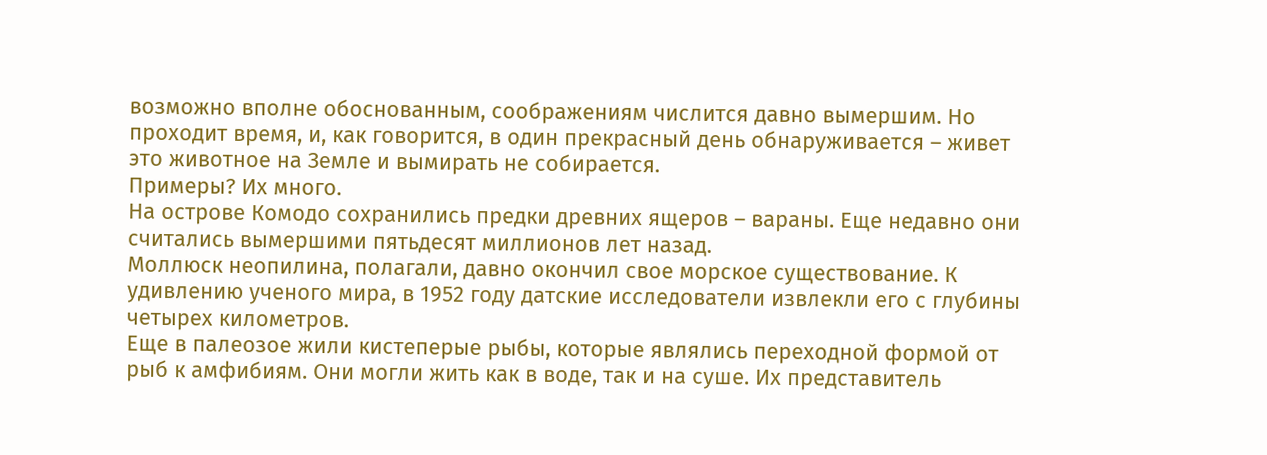возможно вполне обоснованным, соображениям числится давно вымершим. Но проходит время, и, как говорится, в один прекрасный день обнаруживается – живет это животное на Земле и вымирать не собирается.
Примеры? Их много.
На острове Комодо сохранились предки древних ящеров – вараны. Еще недавно они считались вымершими пятьдесят миллионов лет назад.
Моллюск неопилина, полагали, давно окончил свое морское существование. К удивлению ученого мира, в 1952 году датские исследователи извлекли его с глубины четырех километров.
Еще в палеозое жили кистеперые рыбы, которые являлись переходной формой от рыб к амфибиям. Они могли жить как в воде, так и на суше. Их представитель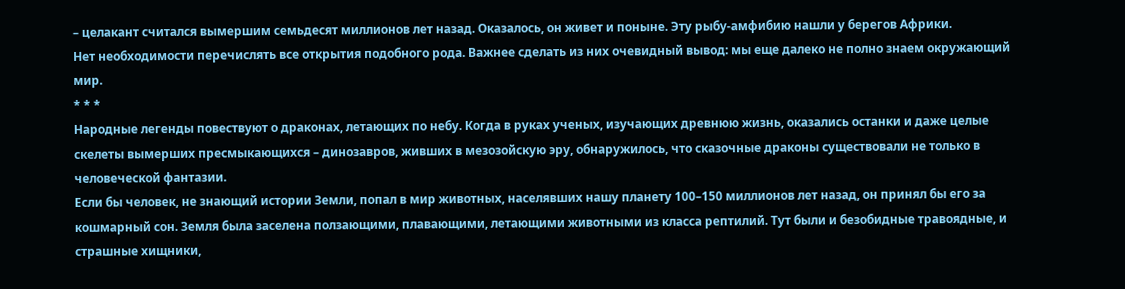– целакант считался вымершим семьдесят миллионов лет назад. Оказалось, он живет и поныне. Эту рыбу-амфибию нашли у берегов Африки.
Нет необходимости перечислять все открытия подобного рода. Важнее сделать из них очевидный вывод: мы еще далеко не полно знаем окружающий мир.
* * *
Народные легенды повествуют о драконах, летающих по небу. Когда в руках ученых, изучающих древнюю жизнь, оказались останки и даже целые скелеты вымерших пресмыкающихся – динозавров, живших в мезозойскую эру, обнаружилось, что сказочные драконы существовали не только в человеческой фантазии.
Если бы человек, не знающий истории Земли, попал в мир животных, населявших нашу планету 100–150 миллионов лет назад, он принял бы его за кошмарный сон. Земля была заселена ползающими, плавающими, летающими животными из класса рептилий. Тут были и безобидные травоядные, и страшные хищники,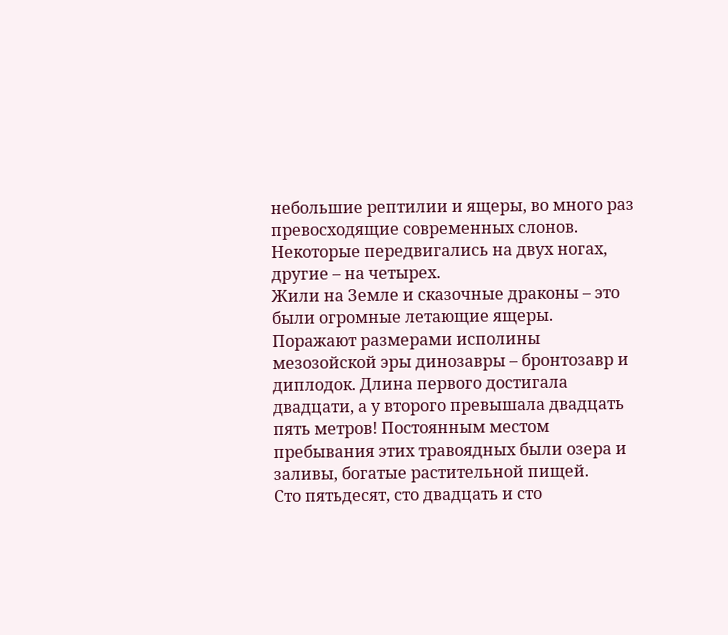небольшие рептилии и ящеры, во много раз превосходящие современных слонов. Некоторые передвигались на двух ногах, другие – на четырех.
Жили на Земле и сказочные драконы – это были огромные летающие ящеры.
Поражают размерами исполины мезозойской эры динозавры – бронтозавр и диплодок. Длина первого достигала двадцати, а у второго превышала двадцать пять метров! Постоянным местом пребывания этих травоядных были озера и заливы, богатые растительной пищей.
Сто пятьдесят, сто двадцать и сто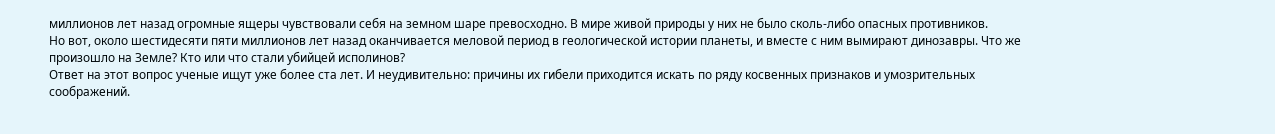миллионов лет назад огромные ящеры чувствовали себя на земном шаре превосходно. В мире живой природы у них не было сколь-либо опасных противников.
Но вот, около шестидесяти пяти миллионов лет назад оканчивается меловой период в геологической истории планеты, и вместе с ним вымирают динозавры. Что же произошло на Земле? Кто или что стали убийцей исполинов?
Ответ на этот вопрос ученые ищут уже более ста лет. И неудивительно: причины их гибели приходится искать по ряду косвенных признаков и умозрительных соображений.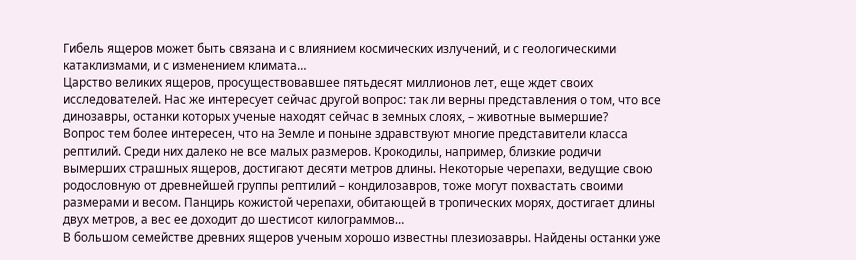Гибель ящеров может быть связана и с влиянием космических излучений, и с геологическими катаклизмами, и с изменением климата…
Царство великих ящеров, просуществовавшее пятьдесят миллионов лет, еще ждет своих исследователей. Нас же интересует сейчас другой вопрос: так ли верны представления о том, что все динозавры, останки которых ученые находят сейчас в земных слоях, – животные вымершие?
Вопрос тем более интересен, что на Земле и поныне здравствуют многие представители класса рептилий. Среди них далеко не все малых размеров. Крокодилы, например, близкие родичи вымерших страшных ящеров, достигают десяти метров длины. Некоторые черепахи, ведущие свою родословную от древнейшей группы рептилий – кондилозавров, тоже могут похвастать своими размерами и весом. Панцирь кожистой черепахи, обитающей в тропических морях, достигает длины двух метров, а вес ее доходит до шестисот килограммов…
В большом семействе древних ящеров ученым хорошо известны плезиозавры. Найдены останки уже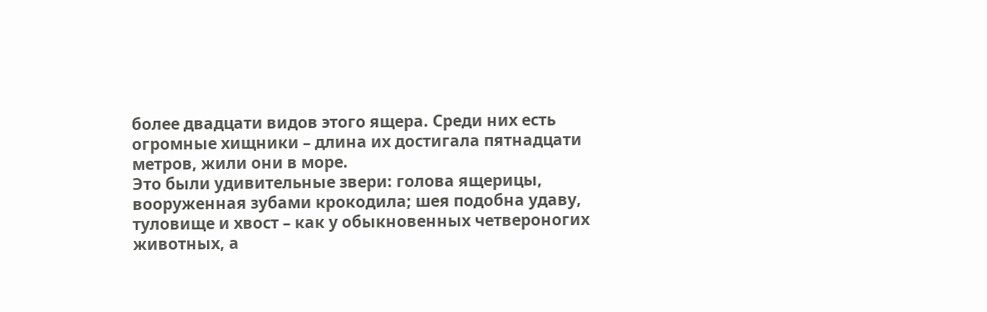более двадцати видов этого ящера. Среди них есть огромные хищники – длина их достигала пятнадцати метров, жили они в море.
Это были удивительные звери: голова ящерицы, вооруженная зубами крокодила; шея подобна удаву, туловище и хвост – как у обыкновенных четвероногих животных, а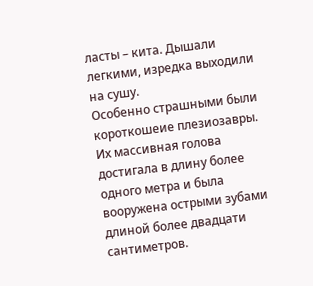ласты – кита. Дышали легкими, изредка выходили на сушу.
Особенно страшными были короткошеие плезиозавры. Их массивная голова достигала в длину более одного метра и была вооружена острыми зубами длиной более двадцати сантиметров.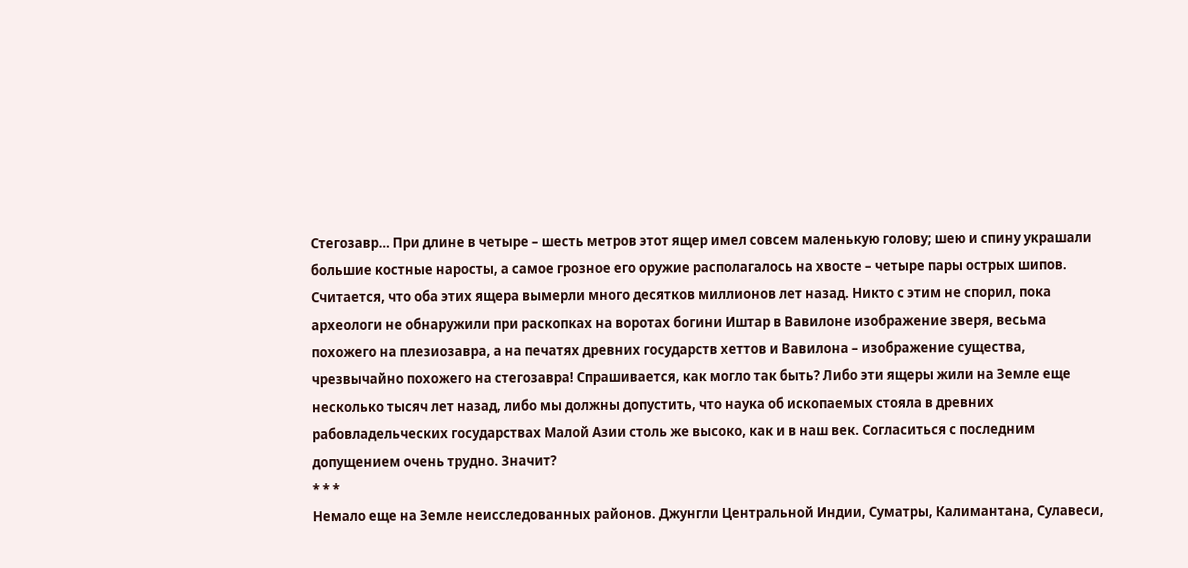Стегозавр… При длине в четыре – шесть метров этот ящер имел совсем маленькую голову; шею и спину украшали большие костные наросты, а самое грозное его оружие располагалось на хвосте – четыре пары острых шипов.
Считается, что оба этих ящера вымерли много десятков миллионов лет назад. Никто с этим не спорил, пока археологи не обнаружили при раскопках на воротах богини Иштар в Вавилоне изображение зверя, весьма похожего на плезиозавра, а на печатях древних государств хеттов и Вавилона – изображение существа, чрезвычайно похожего на стегозавра! Спрашивается, как могло так быть? Либо эти ящеры жили на Земле еще несколько тысяч лет назад, либо мы должны допустить, что наука об ископаемых стояла в древних рабовладельческих государствах Малой Азии столь же высоко, как и в наш век. Согласиться с последним допущением очень трудно. Значит?
* * *
Немало еще на Земле неисследованных районов. Джунгли Центральной Индии, Суматры, Калимантана, Сулавеси,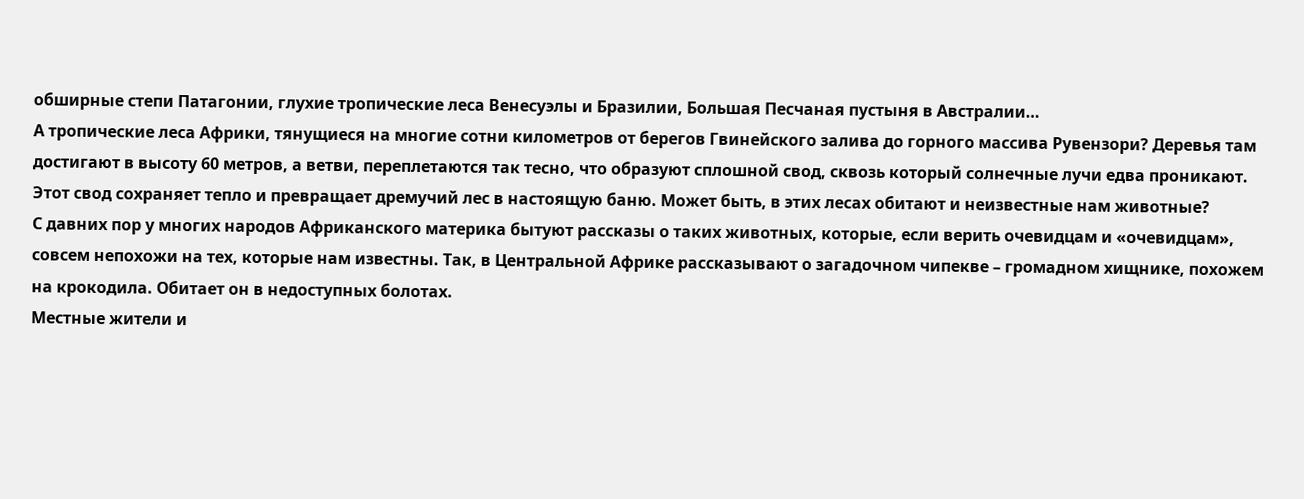обширные степи Патагонии, глухие тропические леса Венесуэлы и Бразилии, Большая Песчаная пустыня в Австралии…
А тропические леса Африки, тянущиеся на многие сотни километров от берегов Гвинейского залива до горного массива Рувензори? Деревья там достигают в высоту 60 метров, а ветви, переплетаются так тесно, что образуют сплошной свод, сквозь который солнечные лучи едва проникают. Этот свод сохраняет тепло и превращает дремучий лес в настоящую баню. Может быть, в этих лесах обитают и неизвестные нам животные?
С давних пор у многих народов Африканского материка бытуют рассказы о таких животных, которые, если верить очевидцам и «очевидцам», совсем непохожи на тех, которые нам известны. Так, в Центральной Африке рассказывают о загадочном чипекве – громадном хищнике, похожем на крокодила. Обитает он в недоступных болотах.
Местные жители и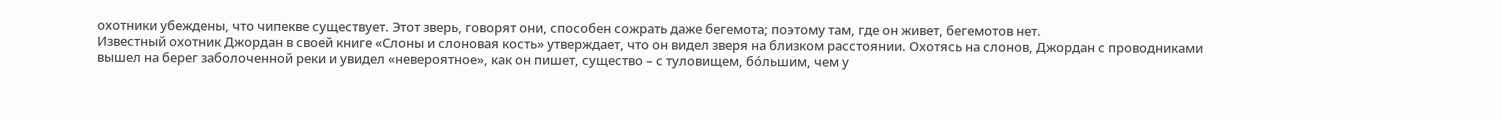охотники убеждены, что чипекве существует. Этот зверь, говорят они, способен сожрать даже бегемота; поэтому там, где он живет, бегемотов нет.
Известный охотник Джордан в своей книге «Слоны и слоновая кость» утверждает, что он видел зверя на близком расстоянии. Охотясь на слонов, Джордан с проводниками вышел на берег заболоченной реки и увидел «невероятное», как он пишет, существо – с туловищем, бóльшим, чем у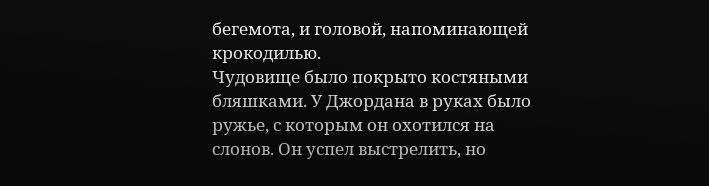бегемота, и головой, напоминающей крокодилью.
Чудовище было покрыто костяными бляшками. У Джордана в руках было ружье, с которым он охотился на слонов. Он успел выстрелить, но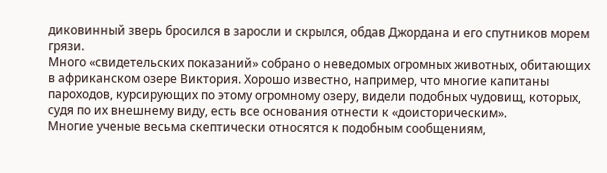диковинный зверь бросился в заросли и скрылся, обдав Джордана и его спутников морем грязи.
Много «свидетельских показаний» собрано о неведомых огромных животных, обитающих в африканском озере Виктория. Хорошо известно, например, что многие капитаны пароходов, курсирующих по этому огромному озеру, видели подобных чудовищ, которых, судя по их внешнему виду, есть все основания отнести к «доисторическим».
Многие ученые весьма скептически относятся к подобным сообщениям,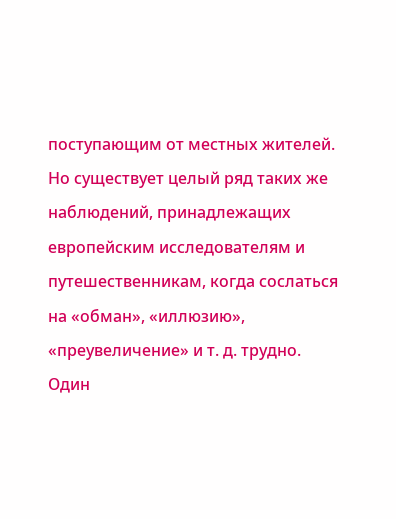поступающим от местных жителей. Но существует целый ряд таких же наблюдений, принадлежащих европейским исследователям и путешественникам, когда сослаться на «обман», «иллюзию», «преувеличение» и т. д. трудно. Один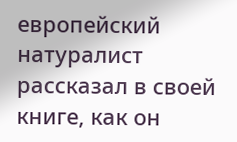европейский натуралист рассказал в своей книге, как он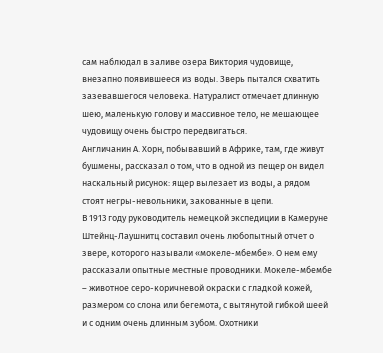сам наблюдал в заливе озера Виктория чудовище, внезапно появившееся из воды. Зверь пытался схватить зазевавшегося человека. Натуралист отмечает длинную шею, маленькую голову и массивное тело, не мешающее чудовищу очень быстро передвигаться.
Англичанин А. Хорн, побывавший в Африке, там, где живут бушмены, рассказал о том, что в одной из пещер он видел наскальный рисунок: ящер вылезает из воды, а рядом стоят негры-невольники, закованные в цепи.
В 1913 году руководитель немецкой экспедиции в Камеруне Штейнц-Лаушнитц составил очень любопытный отчет о звере, которого называли «мокеле-мбембе». О нем ему рассказали опытные местные проводники. Мокеле-мбембе – животное серо-коричневой окраски с гладкой кожей, размером со слона или бегемота, с вытянутой гибкой шеей и с одним очень длинным зубом. Охотники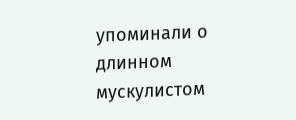упоминали о длинном мускулистом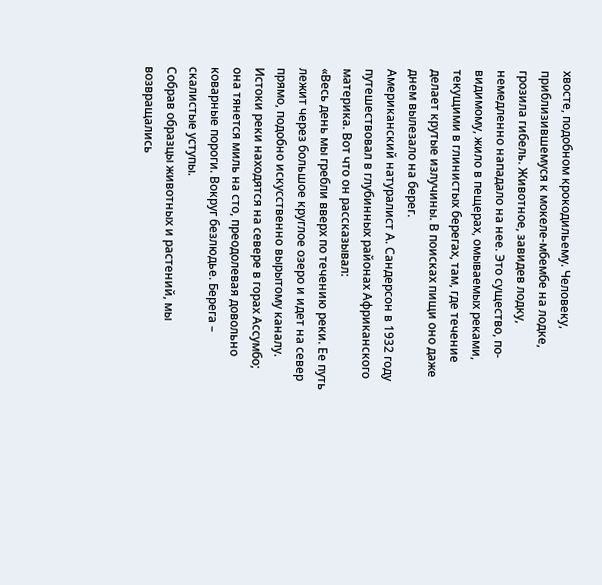хвосте, подобном крокодильему. Человеку, приблизившемуся к мокеле-мбембе на лодке, грозила гибель. Животное, завидев лодку, немедленно нападало на нее. Это существо, по-видимому, жило в пещерах, омываемых реками, текущими в глинистых берегах, там, где течение делает крутые излучины. В поисках пищи оно даже днем вылезало на берег.
Американский натуралист А. Сандерсон в 1932 году путешествовал в глубинных районах Африканского материка. Вот что он рассказывал:
«Весь день мы гребли вверх по течению реки. Ее путь лежит через большое круглое озеро и идет на север прямо, подобно искусственно вырытому каналу. Истоки реки находятся на севере в горах Ассумбо; она тянется миль на сто, преодолевая довольно коварные пороги. Вокруг безлюдье. Берега – скалистые уступы.
Собрав образцы животных и растений, мы возвращались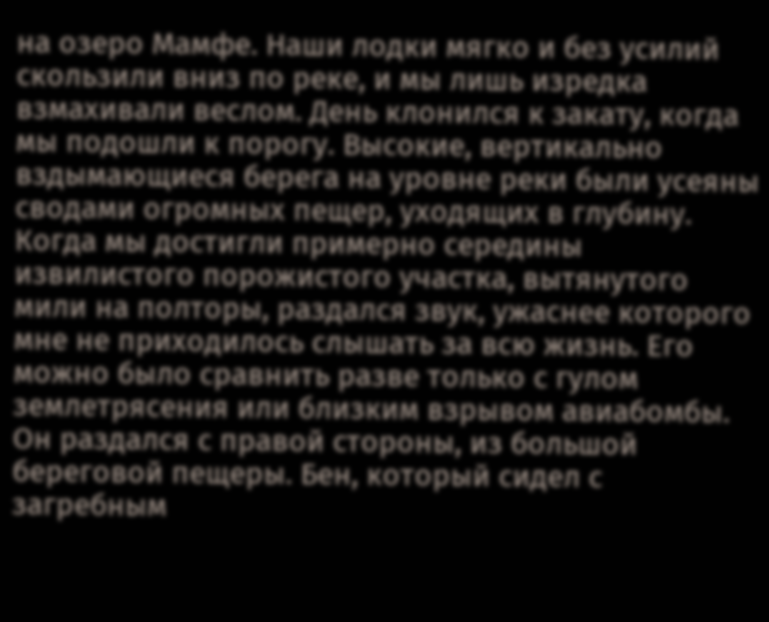на озеро Мамфе. Наши лодки мягко и без усилий скользили вниз по реке, и мы лишь изредка взмахивали веслом. День клонился к закату, когда мы подошли к порогу. Высокие, вертикально вздымающиеся берега на уровне реки были усеяны сводами огромных пещер, уходящих в глубину.
Когда мы достигли примерно середины извилистого порожистого участка, вытянутого мили на полторы, раздался звук, ужаснее которого мне не приходилось слышать за всю жизнь. Его можно было сравнить разве только с гулом землетрясения или близким взрывом авиабомбы. Он раздался с правой стороны, из большой береговой пещеры. Бен, который сидел с загребным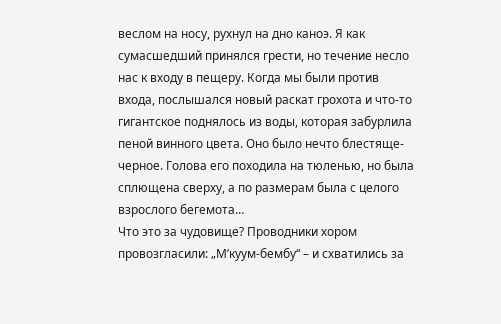веслом на носу, рухнул на дно каноэ. Я как сумасшедший принялся грести, но течение несло нас к входу в пещеру. Когда мы были против входа, послышался новый раскат грохота и что-то гигантское поднялось из воды, которая забурлила пеной винного цвета. Оно было нечто блестяще-черное. Голова его походила на тюленью, но была сплющена сверху, а по размерам была с целого взрослого бегемота…
Что это за чудовище? Проводники хором провозгласили: „М’куум-бембу“ – и схватились за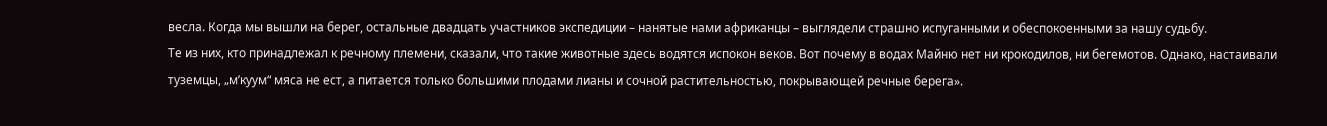весла. Когда мы вышли на берег, остальные двадцать участников экспедиции – нанятые нами африканцы – выглядели страшно испуганными и обеспокоенными за нашу судьбу.
Те из них, кто принадлежал к речному племени, сказали, что такие животные здесь водятся испокон веков. Вот почему в водах Майню нет ни крокодилов, ни бегемотов. Однако, настаивали туземцы, „м’куум“ мяса не ест, а питается только большими плодами лианы и сочной растительностью, покрывающей речные берега».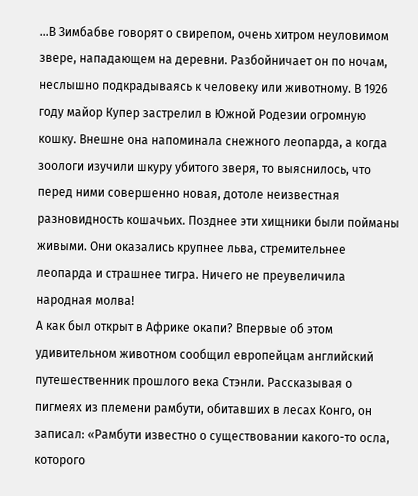…В Зимбабве говорят о свирепом, очень хитром неуловимом звере, нападающем на деревни. Разбойничает он по ночам, неслышно подкрадываясь к человеку или животному. В 1926 году майор Купер застрелил в Южной Родезии огромную кошку. Внешне она напоминала снежного леопарда, а когда зоологи изучили шкуру убитого зверя, то выяснилось, что перед ними совершенно новая, дотоле неизвестная разновидность кошачьих. Позднее эти хищники были пойманы живыми. Они оказались крупнее льва, стремительнее леопарда и страшнее тигра. Ничего не преувеличила народная молва!
А как был открыт в Африке окапи? Впервые об этом удивительном животном сообщил европейцам английский путешественник прошлого века Стэнли. Рассказывая о пигмеях из племени рамбути, обитавших в лесах Конго, он записал: «Рамбути известно о существовании какого-то осла, которого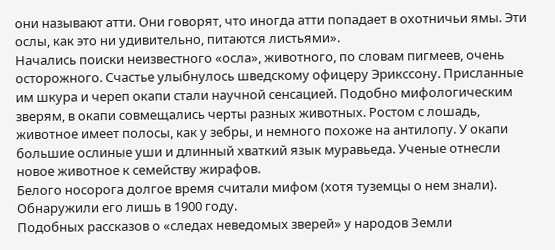они называют атти. Они говорят, что иногда атти попадает в охотничьи ямы. Эти ослы, как это ни удивительно, питаются листьями».
Начались поиски неизвестного «осла», животного, по словам пигмеев, очень осторожного. Счастье улыбнулось шведскому офицеру Эрикссону. Присланные им шкура и череп окапи стали научной сенсацией. Подобно мифологическим зверям, в окапи совмещались черты разных животных. Ростом с лошадь, животное имеет полосы, как у зебры, и немного похоже на антилопу. У окапи большие ослиные уши и длинный хваткий язык муравьеда. Ученые отнесли новое животное к семейству жирафов.
Белого носорога долгое время считали мифом (хотя туземцы о нем знали). Обнаружили его лишь в 1900 году.
Подобных рассказов о «следах неведомых зверей» у народов Земли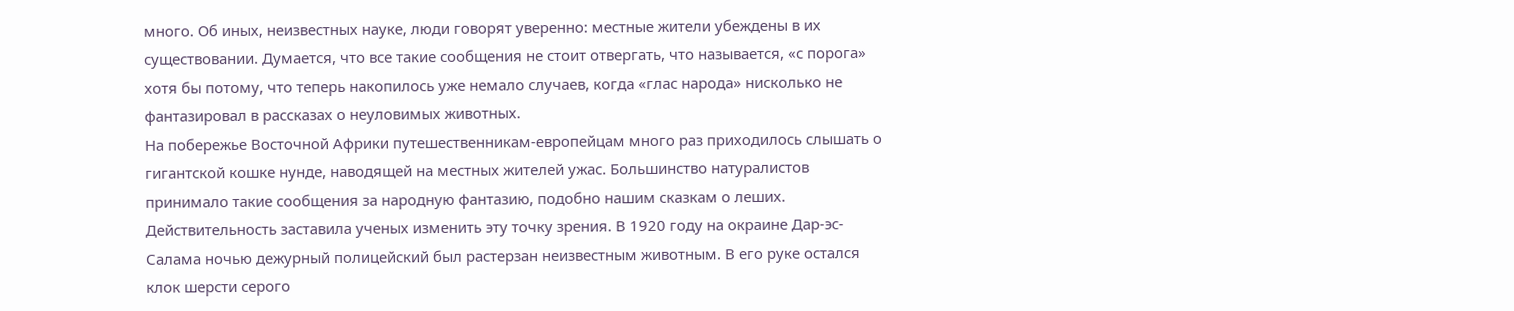много. Об иных, неизвестных науке, люди говорят уверенно: местные жители убеждены в их существовании. Думается, что все такие сообщения не стоит отвергать, что называется, «с порога» хотя бы потому, что теперь накопилось уже немало случаев, когда «глас народа» нисколько не фантазировал в рассказах о неуловимых животных.
На побережье Восточной Африки путешественникам-европейцам много раз приходилось слышать о гигантской кошке нунде, наводящей на местных жителей ужас. Большинство натуралистов принимало такие сообщения за народную фантазию, подобно нашим сказкам о леших. Действительность заставила ученых изменить эту точку зрения. В 1920 году на окраине Дар-эс-Салама ночью дежурный полицейский был растерзан неизвестным животным. В его руке остался клок шерсти серого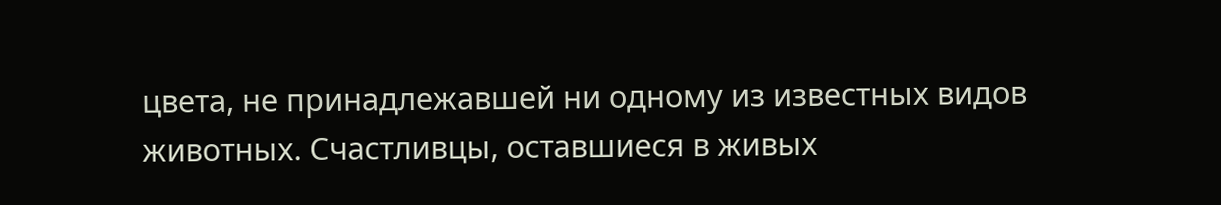цвета, не принадлежавшей ни одному из известных видов животных. Счастливцы, оставшиеся в живых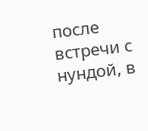после встречи с нундой, в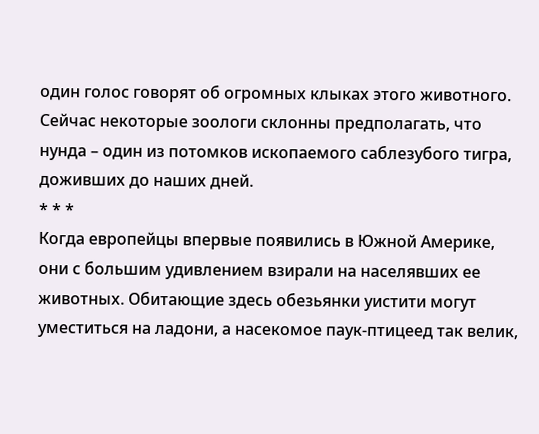один голос говорят об огромных клыках этого животного. Сейчас некоторые зоологи склонны предполагать, что нунда – один из потомков ископаемого саблезубого тигра, доживших до наших дней.
* * *
Когда европейцы впервые появились в Южной Америке, они с большим удивлением взирали на населявших ее животных. Обитающие здесь обезьянки уистити могут уместиться на ладони, а насекомое паук-птицеед так велик,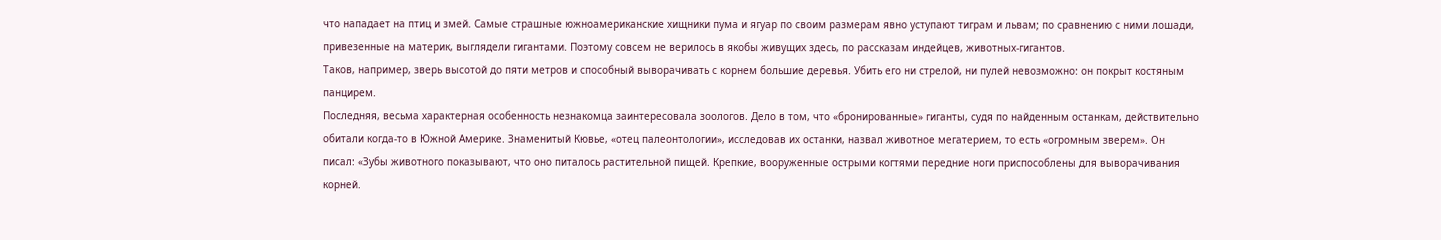что нападает на птиц и змей. Самые страшные южноамериканские хищники пума и ягуар по своим размерам явно уступают тиграм и львам; по сравнению с ними лошади, привезенные на материк, выглядели гигантами. Поэтому совсем не верилось в якобы живущих здесь, по рассказам индейцев, животных-гигантов.
Таков, например, зверь высотой до пяти метров и способный выворачивать с корнем большие деревья. Убить его ни стрелой, ни пулей невозможно: он покрыт костяным панцирем.
Последняя, весьма характерная особенность незнакомца заинтересовала зоологов. Дело в том, что «бронированные» гиганты, судя по найденным останкам, действительно обитали когда-то в Южной Америке. Знаменитый Кювье, «отец палеонтологии», исследовав их останки, назвал животное мегатерием, то есть «огромным зверем». Он писал: «Зубы животного показывают, что оно питалось растительной пищей. Крепкие, вооруженные острыми когтями передние ноги приспособлены для выворачивания корней.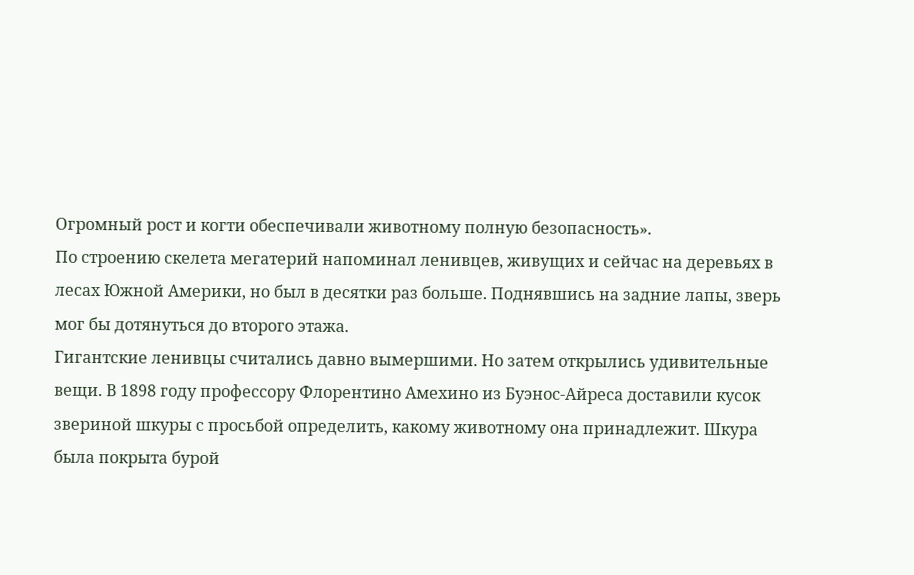Огромный рост и когти обеспечивали животному полную безопасность».
По строению скелета мегатерий напоминал ленивцев, живущих и сейчас на деревьях в лесах Южной Америки, но был в десятки раз больше. Поднявшись на задние лапы, зверь мог бы дотянуться до второго этажа.
Гигантские ленивцы считались давно вымершими. Но затем открылись удивительные вещи. В 1898 году профессору Флорентино Амехино из Буэнос-Айреса доставили кусок звериной шкуры с просьбой определить, какому животному она принадлежит. Шкура была покрыта бурой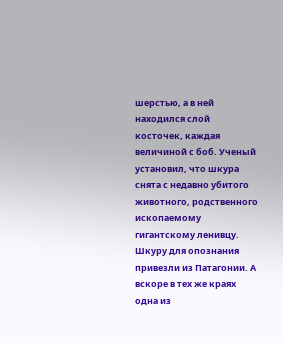шерстью, а в ней находился слой косточек, каждая величиной с боб. Ученый установил, что шкура снята с недавно убитого животного, родственного ископаемому гигантскому ленивцу.
Шкуру для опознания привезли из Патагонии. А вскоре в тех же краях одна из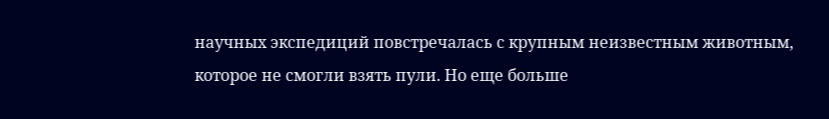научных экспедиций повстречалась с крупным неизвестным животным, которое не смогли взять пули. Но еще больше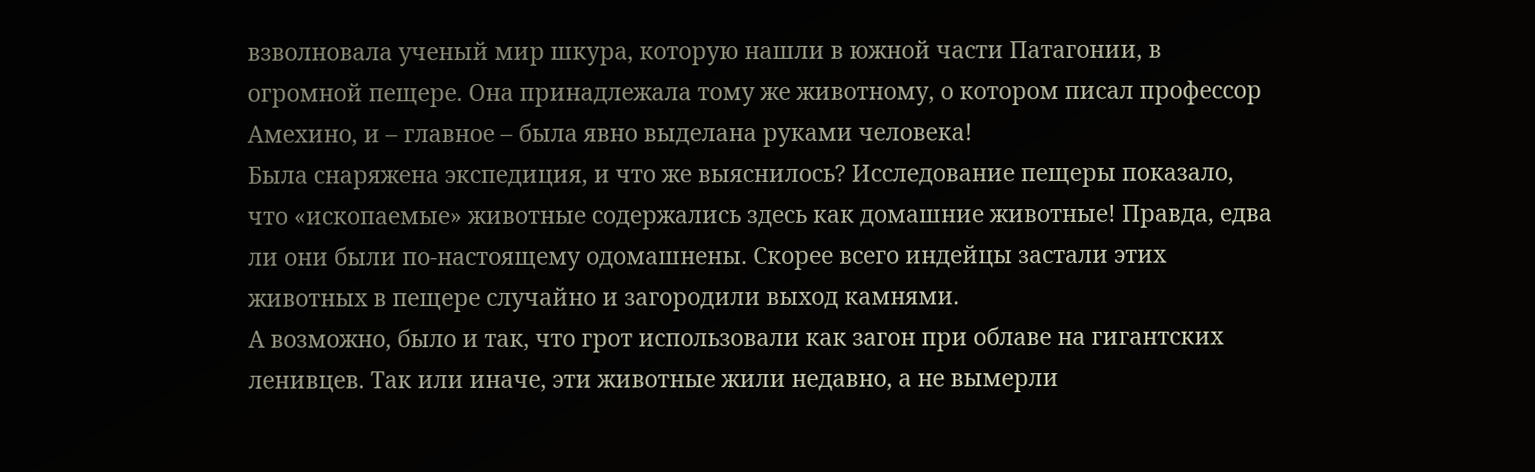взволновала ученый мир шкура, которую нашли в южной части Патагонии, в огромной пещере. Она принадлежала тому же животному, о котором писал профессор Амехино, и – главное – была явно выделана руками человека!
Была снаряжена экспедиция, и что же выяснилось? Исследование пещеры показало, что «ископаемые» животные содержались здесь как домашние животные! Правда, едва ли они были по-настоящему одомашнены. Скорее всего индейцы застали этих животных в пещере случайно и загородили выход камнями.
А возможно, было и так, что грот использовали как загон при облаве на гигантских ленивцев. Так или иначе, эти животные жили недавно, а не вымерли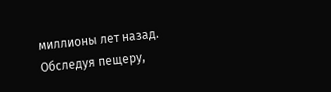миллионы лет назад.
Обследуя пещеру,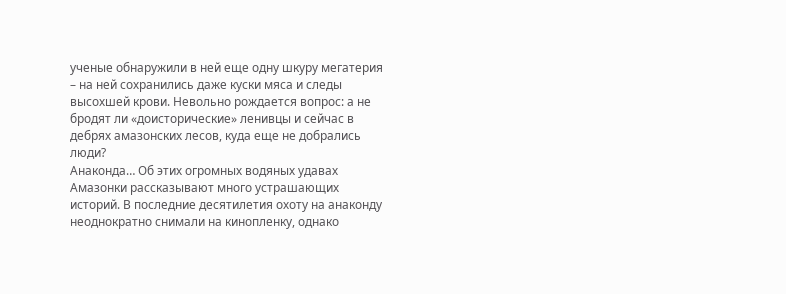ученые обнаружили в ней еще одну шкуру мегатерия – на ней сохранились даже куски мяса и следы высохшей крови. Невольно рождается вопрос: а не бродят ли «доисторические» ленивцы и сейчас в дебрях амазонских лесов, куда еще не добрались люди?
Анаконда… Об этих огромных водяных удавах Амазонки рассказывают много устрашающих историй. В последние десятилетия охоту на анаконду неоднократно снимали на кинопленку, однако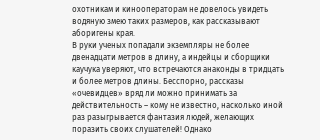охотникам и кинооператорам не довелось увидеть водяную змею таких размеров, как рассказывают аборигены края.
В руки ученых попадали экземпляры не более двенадцати метров в длину, а индейцы и сборщики каучука уверяют, что встречаются анаконды в тридцать и более метров длины. Бесспорно, рассказы «очевидцев» вряд ли можно принимать за действительность – кому не известно, насколько иной раз разыгрывается фантазия людей, желающих поразить своих слушателей! Однако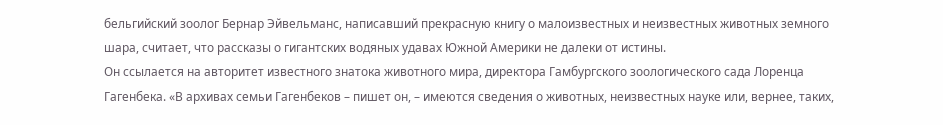бельгийский зоолог Бернар Эйвельманс, написавший прекрасную книгу о малоизвестных и неизвестных животных земного шара, считает, что рассказы о гигантских водяных удавах Южной Америки не далеки от истины.
Он ссылается на авторитет известного знатока животного мира, директора Гамбургского зоологического сада Лоренца Гагенбека. «В архивах семьи Гагенбеков – пишет он, – имеются сведения о животных, неизвестных науке или, вернее, таких,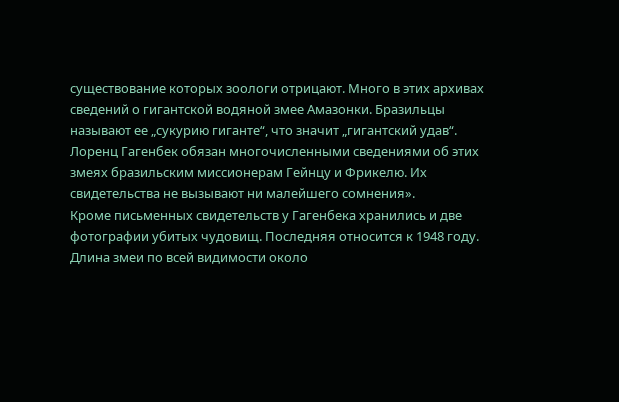существование которых зоологи отрицают. Много в этих архивах сведений о гигантской водяной змее Амазонки. Бразильцы называют ее „сукурию гиганте“, что значит „гигантский удав“. Лоренц Гагенбек обязан многочисленными сведениями об этих змеях бразильским миссионерам Гейнцу и Фрикелю. Их свидетельства не вызывают ни малейшего сомнения».
Кроме письменных свидетельств у Гагенбека хранились и две фотографии убитых чудовищ. Последняя относится к 1948 году. Длина змеи по всей видимости около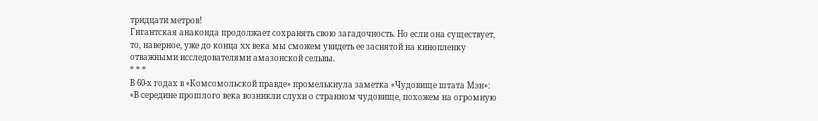тридцати метров!
Гигантская анаконда продолжает сохранять свою загадочность. Но если она существует, то, наверное, уже до конца XX века мы сможем увидеть ее заснятой на кинопленку отважными исследователями амазонской сельвы.
* * *
В 60-х годах в «Комсомольской правде» промелькнула заметка «Чудовище штата Мэн»:
«В середине прошлого века возникли слухи о странном чудовище, похожем на огромную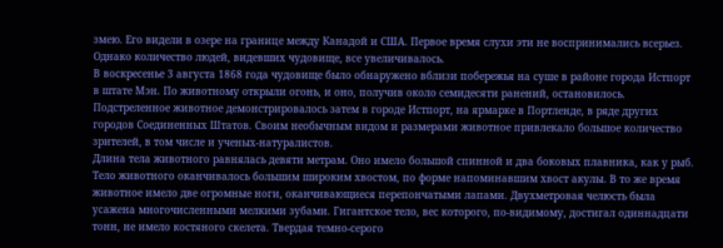змею. Его видели в озере на границе между Канадой и США. Первое время слухи эти не воспринимались всерьез. Однако количество людей, видевших чудовище, все увеличивалось.
В воскресенье 3 августа 1868 года чудовище было обнаружено вблизи побережья на суше в районе города Истпорт в штате Мэн. По животному открыли огонь, и оно, получив около семидесяти ранений, остановилось.
Подстреленное животное демонстрировалось затем в городе Истпорт, на ярмарке в Портленде, в ряде других городов Соединенных Штатов. Своим необычным видом и размерами животное привлекало большое количество зрителей, в том числе и ученых-натуралистов.
Длина тела животного равнялась девяти метрам. Оно имело большой спинной и два боковых плавника, как у рыб. Тело животного оканчивалось большим широким хвостом, по форме напоминавшим хвост акулы. В то же время животное имело две огромные ноги, оканчивающиеся перепончатыми лапами. Двухметровая челюсть была усажена многочисленными мелкими зубами. Гигантское тело, вес которого, по-видимому, достигал одиннадцати тонн, не имело костяного скелета. Твердая темно-серого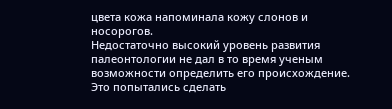цвета кожа напоминала кожу слонов и носорогов.
Недостаточно высокий уровень развития палеонтологии не дал в то время ученым возможности определить его происхождение. Это попытались сделать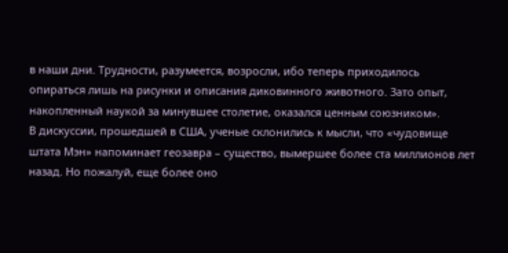в наши дни. Трудности, разумеется, возросли, ибо теперь приходилось опираться лишь на рисунки и описания диковинного животного. Зато опыт, накопленный наукой за минувшее столетие, оказался ценным союзником».
В дискуссии, прошедшей в США, ученые склонились к мысли, что «чудовище штата Мэн» напоминает геозавра – существо, вымершее более ста миллионов лет назад. Но пожалуй, еще более оно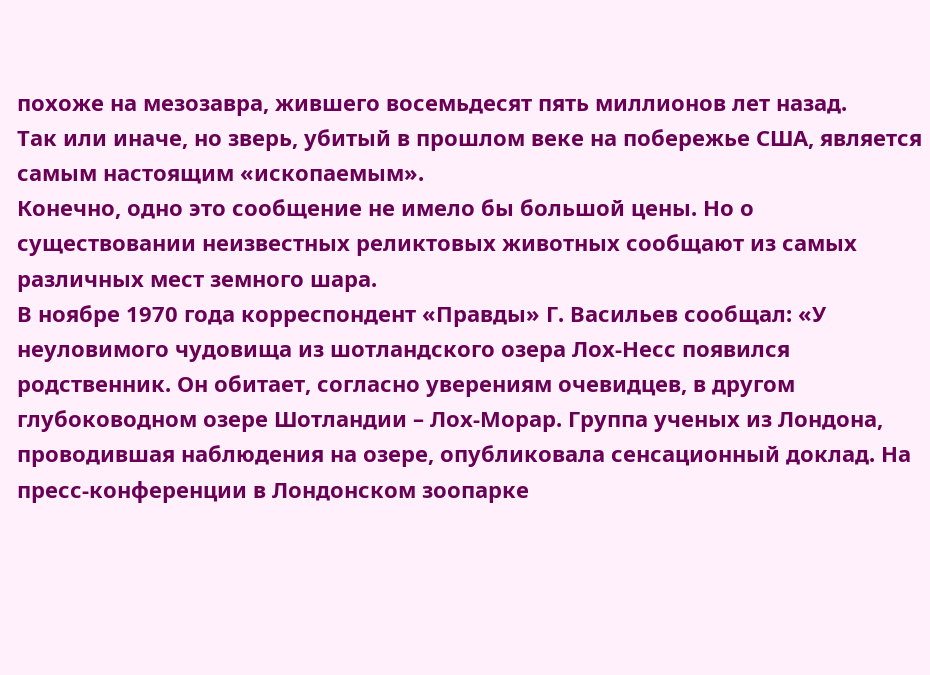похоже на мезозавра, жившего восемьдесят пять миллионов лет назад.
Так или иначе, но зверь, убитый в прошлом веке на побережье США, является самым настоящим «ископаемым».
Конечно, одно это сообщение не имело бы большой цены. Но о существовании неизвестных реликтовых животных сообщают из самых различных мест земного шара.
В ноябре 1970 года корреспондент «Правды» Г. Васильев сообщал: «У неуловимого чудовища из шотландского озера Лох-Несс появился родственник. Он обитает, согласно уверениям очевидцев, в другом глубоководном озере Шотландии – Лох-Морар. Группа ученых из Лондона, проводившая наблюдения на озере, опубликовала сенсационный доклад. На пресс-конференции в Лондонском зоопарке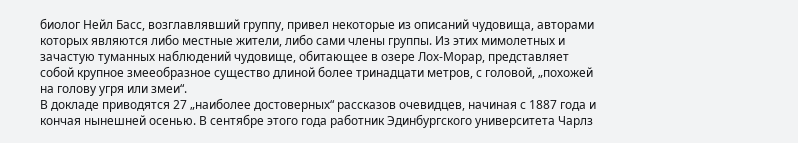биолог Нейл Басс, возглавлявший группу, привел некоторые из описаний чудовища, авторами которых являются либо местные жители, либо сами члены группы. Из этих мимолетных и зачастую туманных наблюдений чудовище, обитающее в озере Лох-Морар, представляет собой крупное змееобразное существо длиной более тринадцати метров, с головой, „похожей на голову угря или змеи“.
В докладе приводятся 27 „наиболее достоверных“ рассказов очевидцев, начиная с 1887 года и кончая нынешней осенью. В сентябре этого года работник Эдинбургского университета Чарлз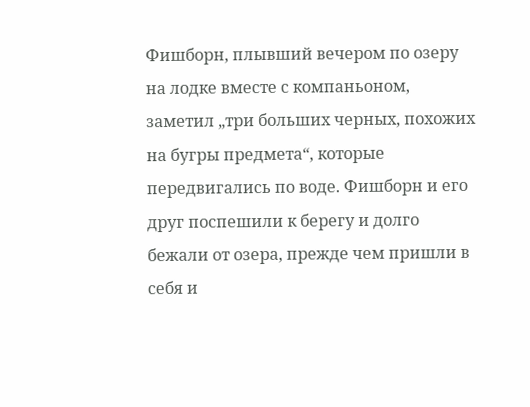Фишборн, плывший вечером по озеру на лодке вместе с компаньоном, заметил „три больших черных, похожих на бугры предмета“, которые передвигались по воде. Фишборн и его друг поспешили к берегу и долго бежали от озера, прежде чем пришли в себя и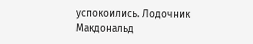успокоились. Лодочник Макдональд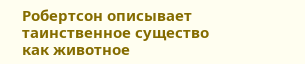Робертсон описывает таинственное существо как животное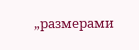„размерами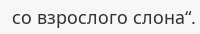со взрослого слона“.